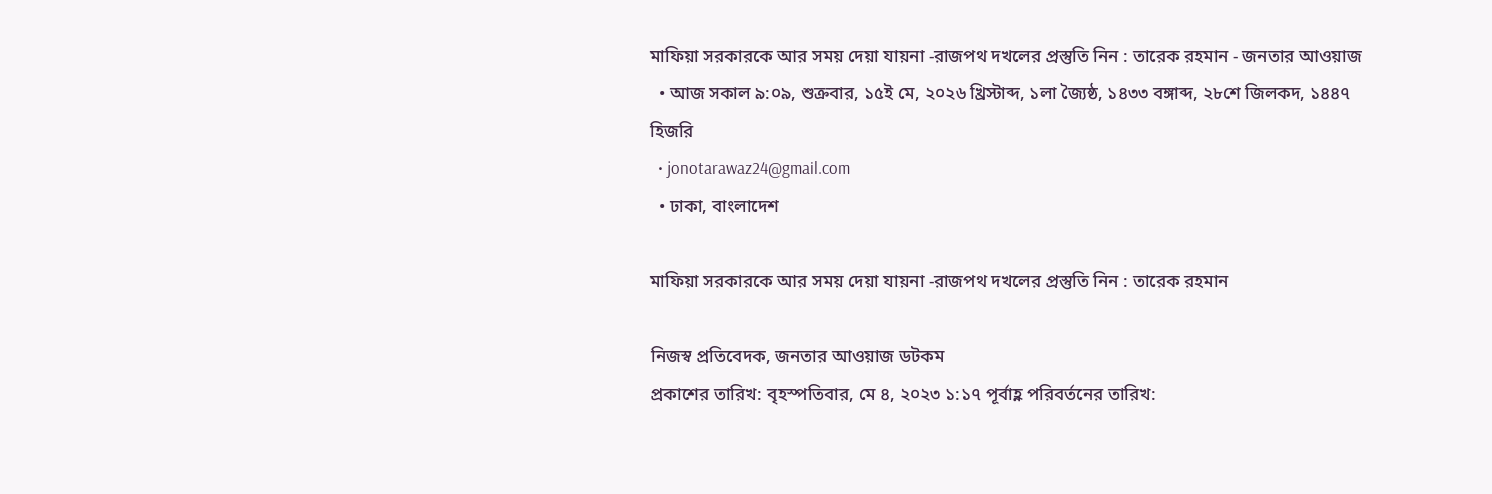মাফিয়া সরকারকে আর সময় দেয়া যায়না -রাজপথ দখলের প্রস্তুতি নিন : তারেক রহমান - জনতার আওয়াজ
  • আজ সকাল ৯:০৯, শুক্রবার, ১৫ই মে, ২০২৬ খ্রিস্টাব্দ, ১লা জ্যৈষ্ঠ, ১৪৩৩ বঙ্গাব্দ, ২৮শে জিলকদ, ১৪৪৭ হিজরি
  • jonotarawaz24@gmail.com
  • ঢাকা, বাংলাদেশ

মাফিয়া সরকারকে আর সময় দেয়া যায়না -রাজপথ দখলের প্রস্তুতি নিন : তারেক রহমান

নিজস্ব প্রতিবেদক, জনতার আওয়াজ ডটকম
প্রকাশের তারিখ: বৃহস্পতিবার, মে ৪, ২০২৩ ১:১৭ পূর্বাহ্ণ পরিবর্তনের তারিখ: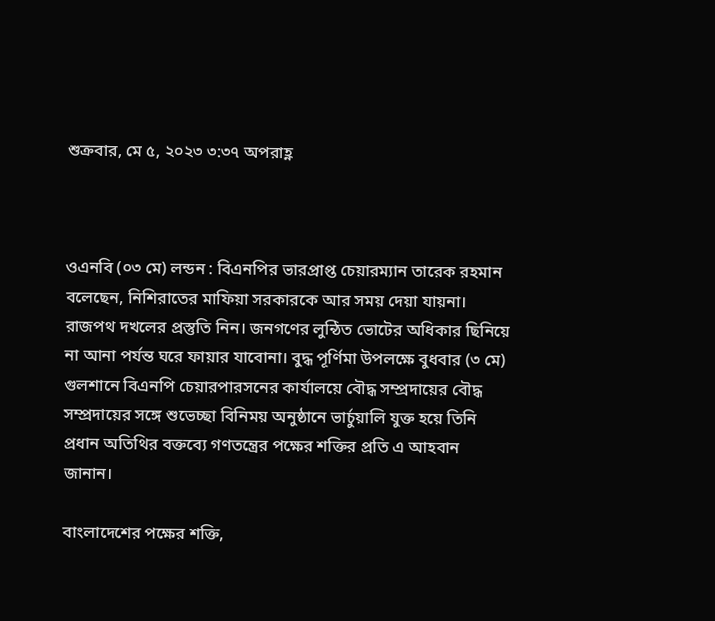শুক্রবার, মে ৫, ২০২৩ ৩:৩৭ অপরাহ্ণ



ওএনবি (০৩ মে) লন্ডন : বিএনপির ভারপ্রাপ্ত চেয়ারম্যান তারেক রহমান বলেছেন, নিশিরাতের মাফিয়া সরকারকে আর সময় দেয়া যায়না। রাজপথ দখলের প্রস্তুতি নিন। জনগণের লুন্ঠিত ভোটের অধিকার ছিনিয়ে না আনা পর্যন্ত ঘরে ফায়ার যাবোনা। বুদ্ধ পূর্ণিমা উপলক্ষে বুধবার (৩ মে) গুলশানে বিএনপি চেয়ারপারসনের কার্যালয়ে বৌদ্ধ সম্প্রদায়ের বৌদ্ধ সম্প্রদায়ের সঙ্গে শুভেচ্ছা বিনিময় অনুষ্ঠানে ভার্চুয়ালি যুক্ত হয়ে তিনি প্রধান অতিথির বক্তব্যে গণতন্ত্রের পক্ষের শক্তির প্রতি এ আহবান জানান।

বাংলাদেশের পক্ষের শক্তি,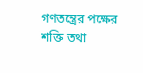গণতন্ত্রের পক্ষের শক্তি তথা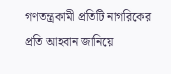গণতন্ত্রকামী প্রতিটি নাগরিকের প্রতি আহবান জানিয়ে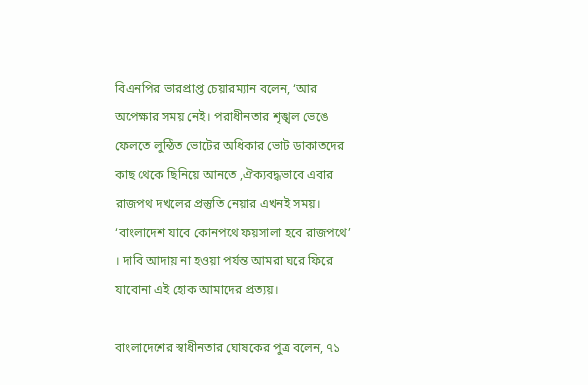বিএনপির ভারপ্রাপ্ত চেয়ারম্যান বলেন, ‘আর অপেক্ষার সময় নেই। পরাধীনতার শৃঙ্খল ভেঙে ফেলতে লুন্ঠিত ভোটের অধিকার ভোট ডাকাতদের কাছ থেকে ছিনিয়ে আনতে ,ঐক্যবদ্ধভাবে এবার রাজপথ দখলের প্রস্তুতি নেয়ার এখনই সময়। ‘বাংলাদেশ যাবে কোনপথে ফয়সালা হবে রাজপথে’ । দাবি আদায় না হওয়া পর্যন্ত আমরা ঘরে ফিরে যাবোনা এই হোক আমাদের প্রত্যয়।

বাংলাদেশের স্বাধীনতার ঘোষকের পুত্র বলেন, ৭১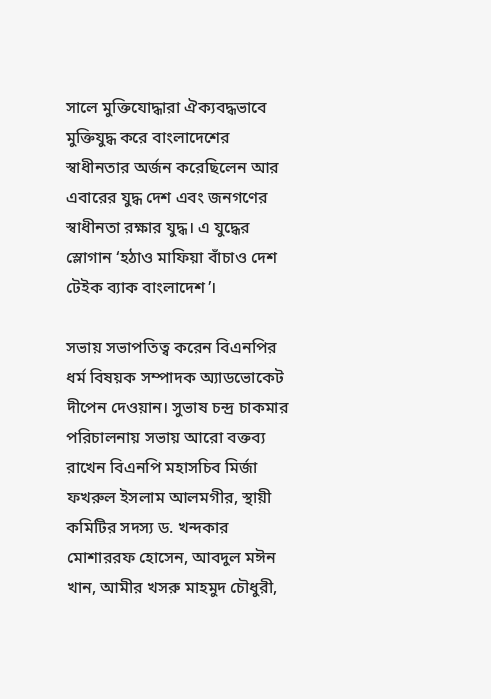সালে মুক্তিযোদ্ধারা ঐক্যবদ্ধভাবে মুক্তিযুদ্ধ করে বাংলাদেশের স্বাধীনতার অর্জন করেছিলেন আর এবারের যুদ্ধ দেশ এবং জনগণের স্বাধীনতা রক্ষার যুদ্ধ। এ যুদ্ধের স্লোগান ‘হঠাও মাফিয়া বাঁচাও দেশ টেইক ব্যাক বাংলাদেশ’।

সভায় সভাপতিত্ব করেন বিএনপির ধর্ম বিষয়ক সম্পাদক অ্যাডভোকেট দীপেন দেওয়ান। সুভাষ চন্দ্র চাকমার পরিচালনায় সভায় আরো বক্তব্য রাখেন বিএনপি মহাসচিব মির্জা ফখরুল ইসলাম আলমগীর, স্থায়ী কমিটির সদস্য ড. খন্দকার মোশাররফ হোসেন, আবদুল মঈন খান, আমীর খসরু মাহমুদ চৌধুরী,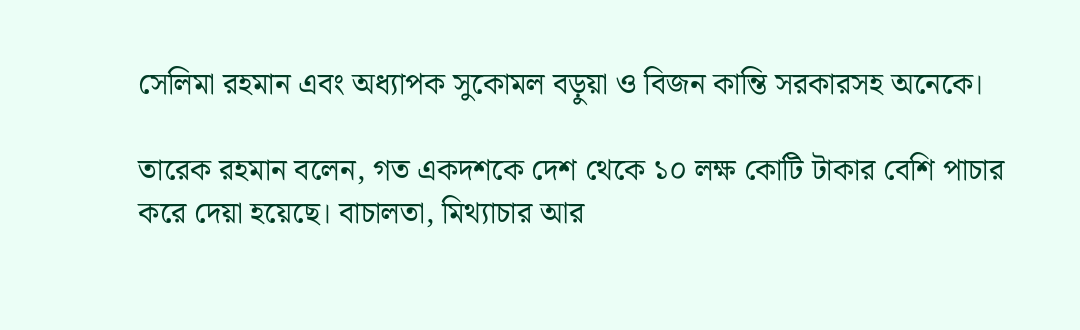সেলিমা রহমান এবং অধ্যাপক সুকোমল বড়ুয়া ও বিজন কান্তি সরকারসহ অনেকে।

তারেক রহমান বলেন, গত একদশকে দেশ থেকে ১০ লক্ষ কোটি টাকার বেশি পাচার করে দেয়া হয়েছে। বাচালতা, মিথ্যাচার আর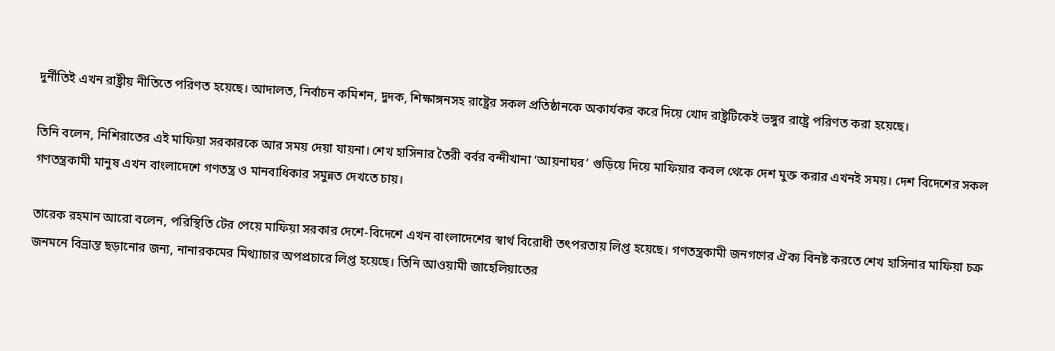দুর্নীতিই এখন রাষ্ট্রীয় নীতিতে পরিণত হয়েছে। আদালত, নির্বাচন কমিশন, দুদক, শিক্ষাঙ্গনসহ রাষ্ট্রের সকল প্রতিষ্ঠানকে অকার্যকর করে দিয়ে খোদ রাষ্ট্রটিকেই ভঙ্গুর রাষ্ট্রে পরিণত করা হয়েছে।

তিনি বলেন, নিশিরাতের এই মাফিয়া সরকারকে আর সময় দেয়া যায়না। শেখ হাসিনার তৈরী বর্বর বন্দীখানা ‘আয়নাঘর’ গুড়িয়ে দিয়ে মাফিয়ার কবল থেকে দেশ মুক্ত করার এখনই সময়। দেশ বিদেশের সকল গণতন্ত্রকামী মানুষ এখন বাংলাদেশে গণতন্ত্র ও মানবাধিকার সমুন্নত দেখতে চায়।

তারেক রহমান আরো বলেন, পরিস্থিতি টের পেয়ে মাফিয়া সরকার দেশে-বিদেশে এখন বাংলাদেশের স্বার্থ বিরোধী তৎপরতায় লিপ্ত হয়েছে। গণতন্ত্রকামী জনগণের ঐক্য বিনষ্ট করতে শেখ হাসিনার মাফিয়া চক্র জনমনে বিভ্রান্ত ছড়ানোর জন্য, নানারকমের মিথ্যাচার অপপ্রচারে লিপ্ত হয়েছে। তিনি আওয়ামী জাহেলিয়াতের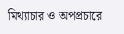মিথ্যাচার ও অপপ্রচারে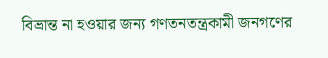বিভ্রান্ত না হওয়ার জন্য গণতনতন্ত্রকামী জনগণের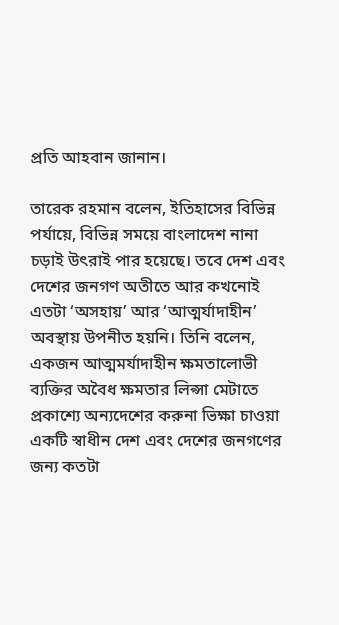প্রতি আহবান জানান।

তারেক রহমান বলেন, ইতিহাসের বিভিন্ন পর্যায়ে, বিভিন্ন সময়ে বাংলাদেশ নানা চড়াই উৎরাই পার হয়েছে। তবে দেশ এবং দেশের জনগণ অতীতে আর কখনোই এতটা ‘অসহায়’ আর ‘আত্মর্যাদাহীন’ অবস্থায় উপনীত হয়নি। তিনি বলেন, একজন আত্মমর্যাদাহীন ক্ষমতালোভী ব্যক্তির অবৈধ ক্ষমতার লিপ্সা মেটাতে প্রকাশ্যে অন্যদেশের করুনা ভিক্ষা চাওয়া একটি স্বাধীন দেশ এবং দেশের জনগণের জন্য কতটা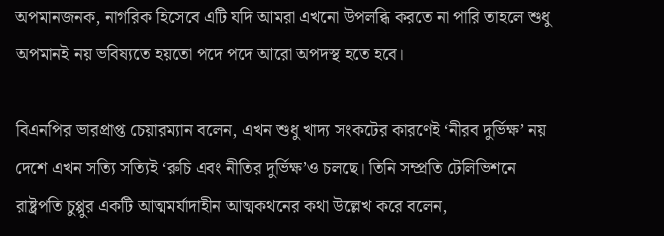অপমানজনক, নাগরিক হিসেবে এটি যদি আমরা এখনো উপলব্ধি করতে না পারি তাহলে শুধু অপমানই নয় ভবিষ্যতে হয়তো পদে পদে আরো অপদস্থ হতে হবে।

বিএনপির ভারপ্রাপ্ত চেয়ারম্যান বলেন, এখন শুধু খাদ্য সংকটের কারণেই ‘নীরব দুর্ভিক্ষ’ নয় দেশে এখন সত্যি সত্যিই ‘রুচি এবং নীতির দুর্ভিক্ষ’ও চলছে। তিনি সম্প্রতি টেলিভিশনে রাষ্ট্রপতি চুপ্পুর একটি আত্মমর্যাদাহীন আত্মকথনের কথা উল্লেখ করে বলেন,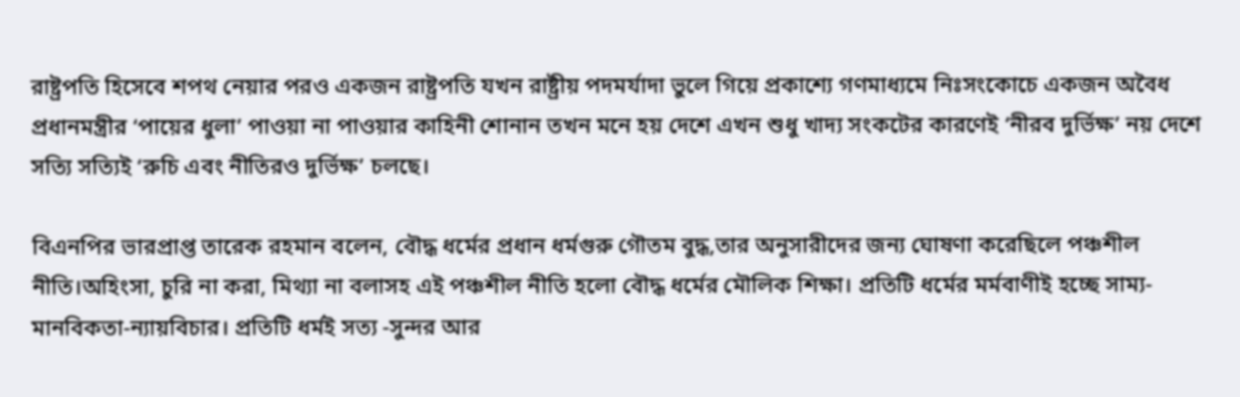রাষ্ট্রপতি হিসেবে শপথ নেয়ার পরও একজন রাষ্ট্রপতি যখন রাষ্ট্রীয় পদমর্যাদা ভুলে গিয়ে প্রকাশ্যে গণমাধ্যমে নিঃসংকোচে একজন অবৈধ প্রধানমন্ত্রীর ‘পায়ের ধুলা’ পাওয়া না পাওয়ার কাহিনী শোনান তখন মনে হয় দেশে এখন শুধু খাদ্য সংকটের কারণেই ‘নীরব দুর্ভিক্ষ’ নয় দেশে সত্যি সত্যিই ‘রুচি এবং নীতিরও দুর্ভিক্ষ’ চলছে।

বিএনপির ভারপ্রাপ্ত তারেক রহমান বলেন, বৌদ্ধ ধর্মের প্রধান ধর্মগুরু গৌতম বুদ্ধ,তার অনুসারীদের জন্য ঘোষণা করেছিলে পঞ্চশীল নীতি।অহিংসা, চুরি না করা, মিথ্যা না বলাসহ এই পঞ্চশীল নীতি হলো বৌদ্ধ ধর্মের মৌলিক শিক্ষা। প্রতিটি ধর্মের মর্মবাণীই হচ্ছে সাম্য-মানবিকতা-ন্যায়বিচার। প্রতিটি ধর্মই সত্য -সুন্দর আর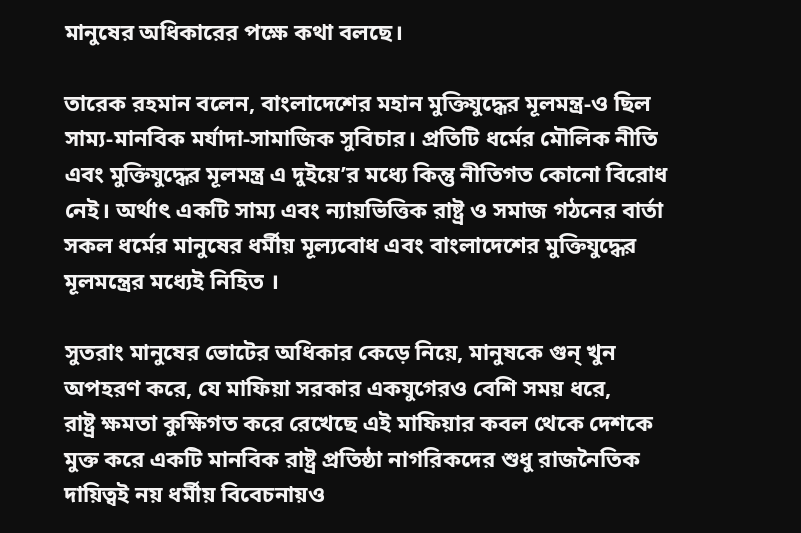মানুষের অধিকারের পক্ষে কথা বলছে।

তারেক রহমান বলেন, বাংলাদেশের মহান মুক্তিযুদ্ধের মূলমন্ত্র-ও ছিল সাম্য-মানবিক মর্যাদা-সামাজিক সুবিচার। প্রতিটি ধর্মের মৌলিক নীতি এবং মুক্তিযুদ্ধের মূলমন্ত্র এ দুইয়ে’র মধ্যে কিন্তু নীতিগত কোনো বিরোধ নেই। অর্থাৎ একটি সাম্য এবং ন্যায়ভিত্তিক রাষ্ট্র ও সমাজ গঠনের বার্তা সকল ধর্মের মানুষের ধর্মীয় মূল্যবোধ এবং বাংলাদেশের মুক্তিযুদ্ধের মূলমন্ত্রের মধ্যেই নিহিত ।

সুতরাং মানুষের ভোটের অধিকার কেড়ে নিয়ে, মানুষকে গুন্ খুন অপহরণ করে, যে মাফিয়া সরকার একযুগেরও বেশি সময় ধরে,
রাষ্ট্র ক্ষমতা কুক্ষিগত করে রেখেছে এই মাফিয়ার কবল থেকে দেশকে মুক্ত করে একটি মানবিক রাষ্ট্র প্রতিষ্ঠা নাগরিকদের শুধু রাজনৈতিক দায়িত্বই নয় ধর্মীয় বিবেচনায়ও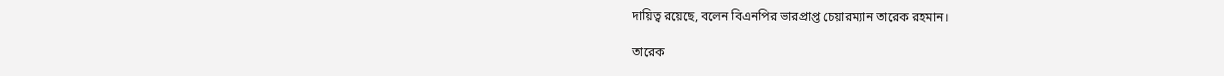দায়িত্ব রয়েছে, বলেন বিএনপির ভারপ্রাপ্ত চেয়ারম্যান তারেক রহমান।

তারেক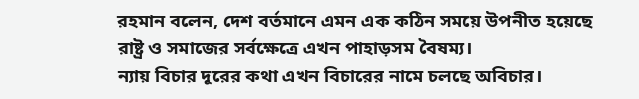রহমান বলেন, দেশ বর্তমানে এমন এক কঠিন সময়ে উপনীত হয়েছে রাষ্ট্র ও সমাজের সর্বক্ষেত্রে এখন পাহাড়সম বৈষম্য।
ন্যায় বিচার দূরের কথা এখন বিচারের নামে চলছে অবিচার।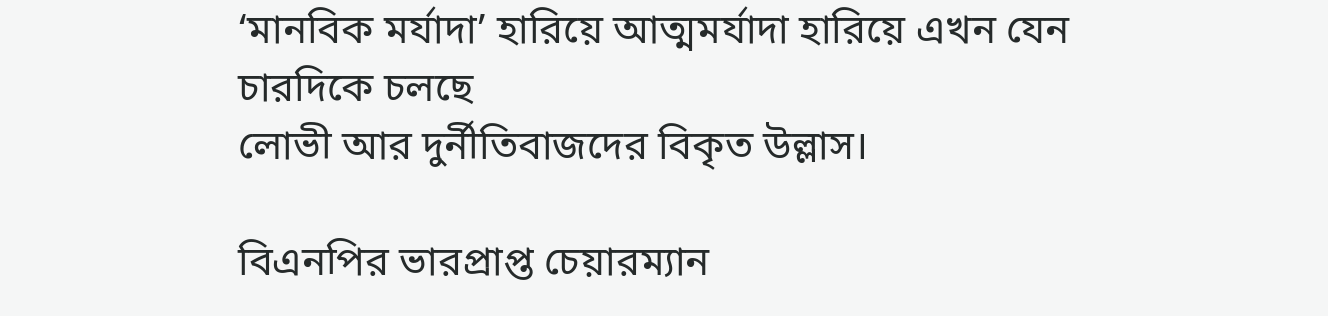‘মানবিক মর্যাদা’ হারিয়ে আত্মমর্যাদা হারিয়ে এখন যেন চারদিকে চলছে
লোভী আর দুর্নীতিবাজদের বিকৃত উল্লাস।

বিএনপির ভারপ্রাপ্ত চেয়ারম্যান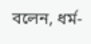বলেন, ধর্ম-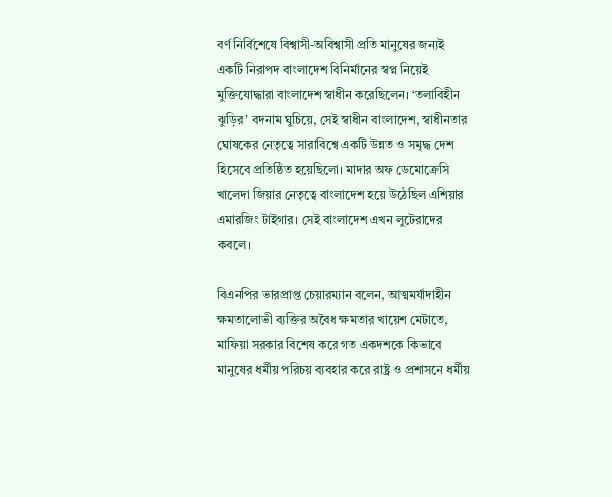বর্ণ নির্বিশেষে বিশ্বাসী-অবিশ্বাসী প্রতি মানুষের জন্যই একটি নিরাপদ বাংলাদেশ বিনির্মানের স্বপ্ন নিয়েই মুক্তিযোদ্ধারা বাংলাদেশ স্বাধীন করেছিলেন। ‘তলাবিহীন ঝুড়ির’ বদনাম ঘুচিয়ে, সেই স্বাধীন বাংলাদেশ, স্বাধীনতার ঘোষকের নেতৃত্বে সারাবিশ্বে একটি উন্নত ও সমৃদ্ধ দেশ হিসেবে প্রতিষ্ঠিত হয়েছিলো। মাদার অফ ডেমোক্রেসি খালেদা জিয়ার নেতৃত্বে বাংলাদেশ হয়ে উঠেছিল এশিয়ার এমারজিং টাইগার। সেই বাংলাদেশ এখন লুটেরাদের কবলে।

বিএনপির ভারপ্রাপ্ত চেয়ারম্যান বলেন, আত্মমর্যাদাহীন ক্ষমতালোভী ব্যক্তির অবৈধ ক্ষমতার খায়েশ মেটাতে, মাফিয়া সরকার বিশেষ করে গত একদশকে কিভাবে মানুষের ধর্মীয় পরিচয় ব্যবহার করে রাষ্ট্র ও প্রশাসনে ধর্মীয়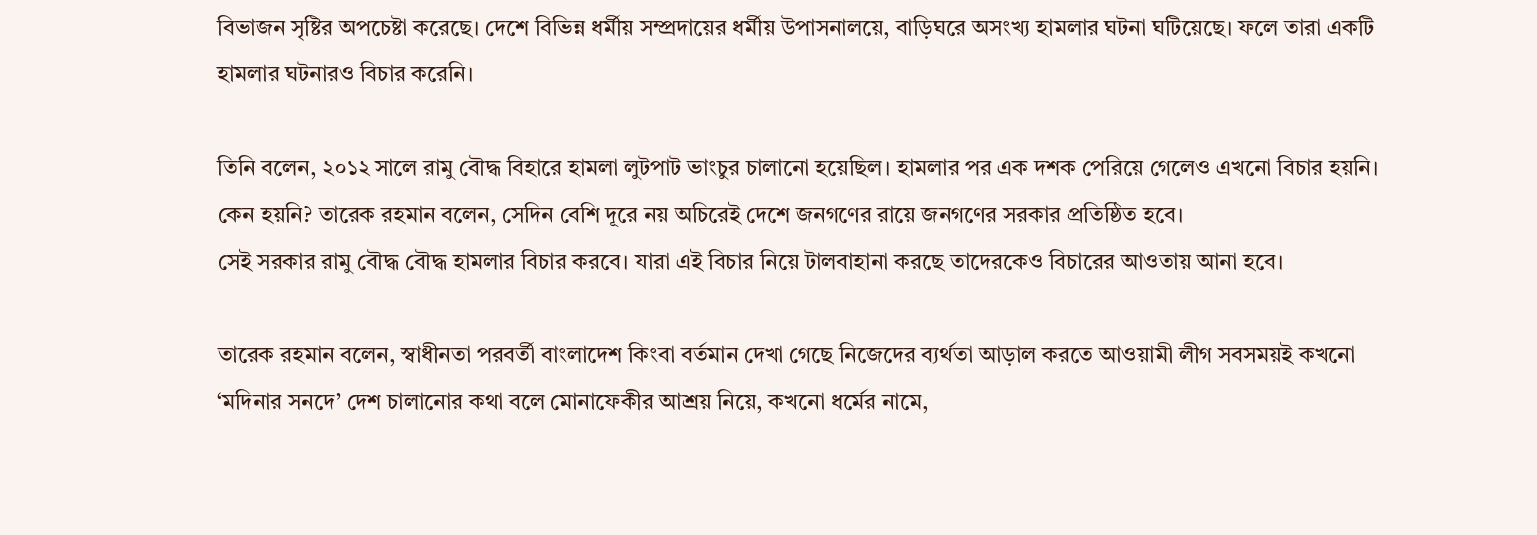বিভাজন সৃষ্টির অপচেষ্টা করেছে। দেশে বিভিন্ন ধর্মীয় সম্প্রদায়ের ধর্মীয় উপাসনালয়ে, বাড়িঘরে অসংখ্য হামলার ঘটনা ঘটিয়েছে। ফলে তারা একটি হামলার ঘটনারও বিচার করেনি।

তিনি বলেন, ২০১২ সালে রামু বৌদ্ধ বিহারে হামলা লুটপাট ভাংচুর চালানো হয়েছিল। হামলার পর এক দশক পেরিয়ে গেলেও এখনো বিচার হয়নি। কেন হয়নি? তারেক রহমান বলেন, সেদিন বেশি দূরে নয় অচিরেই দেশে জনগণের রায়ে জনগণের সরকার প্রতিষ্ঠিত হবে।
সেই সরকার রামু বৌদ্ধ বৌদ্ধ হামলার বিচার করবে। যারা এই বিচার নিয়ে টালবাহানা করছে তাদেরকেও বিচারের আওতায় আনা হবে।

তারেক রহমান বলেন, স্বাধীনতা পরবর্তী বাংলাদেশ কিংবা বর্তমান দেখা গেছে নিজেদের ব্যর্থতা আড়াল করতে আওয়ামী লীগ সবসময়ই কখনো ‘মদিনার সনদে’ দেশ চালানোর কথা বলে মোনাফেকীর আশ্রয় নিয়ে, কখনো ধর্মের নামে,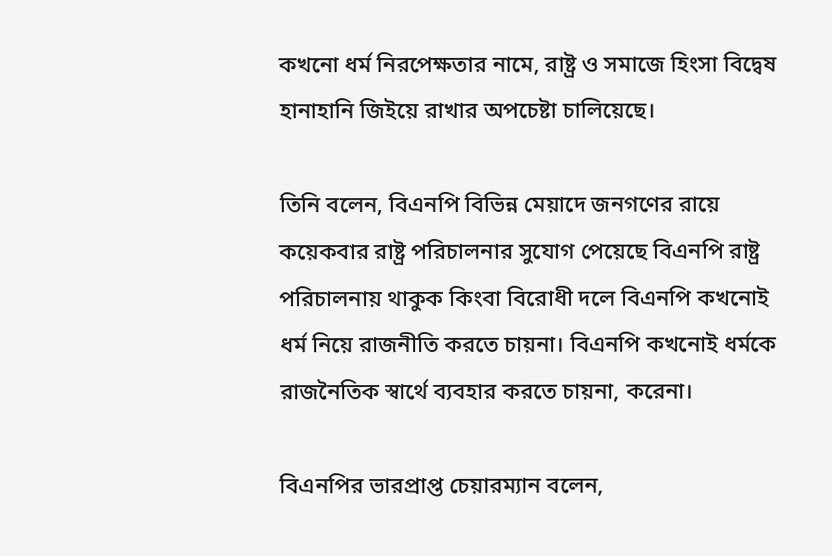কখনো ধর্ম নিরপেক্ষতার নামে, রাষ্ট্র ও সমাজে হিংসা বিদ্বেষ হানাহানি জিইয়ে রাখার অপচেষ্টা চালিয়েছে।

তিনি বলেন, বিএনপি বিভিন্ন মেয়াদে জনগণের রায়ে কয়েকবার রাষ্ট্র পরিচালনার সুযোগ পেয়েছে বিএনপি রাষ্ট্র পরিচালনায় থাকুক কিংবা বিরোধী দলে বিএনপি কখনোই ধর্ম নিয়ে রাজনীতি করতে চায়না। বিএনপি কখনোই ধর্মকে রাজনৈতিক স্বার্থে ব্যবহার করতে চায়না, করেনা।

বিএনপির ভারপ্রাপ্ত চেয়ারম্যান বলেন,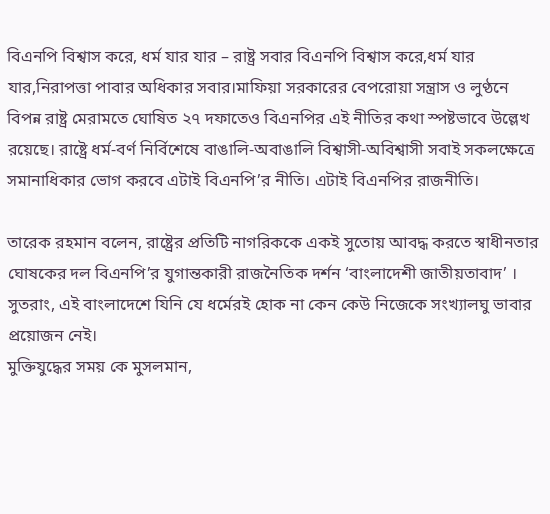বিএনপি বিশ্বাস করে, ধর্ম যার যার – রাষ্ট্র সবার বিএনপি বিশ্বাস করে,ধর্ম যার যার,নিরাপত্তা পাবার অধিকার সবার।মাফিয়া সরকারের বেপরোয়া সন্ত্রাস ও লুণ্ঠনে বিপন্ন রাষ্ট্র মেরামতে ঘোষিত ২৭ দফাতেও বিএনপির এই নীতির কথা স্পষ্টভাবে উল্লেখ রয়েছে। রাষ্ট্রে ধর্ম-বর্ণ নির্বিশেষে বাঙালি-অবাঙালি বিশ্বাসী-অবিশ্বাসী সবাই সকলক্ষেত্রে সমানাধিকার ভোগ করবে এটাই বিএনপি’র নীতি। এটাই বিএনপির রাজনীতি।

তারেক রহমান বলেন, রাষ্ট্রের প্রতিটি নাগরিককে একই সুতোয় আবদ্ধ করতে স্বাধীনতার ঘোষকের দল বিএনপি’র যুগান্তকারী রাজনৈতিক দর্শন ‘বাংলাদেশী জাতীয়তাবাদ’ । সুতরাং, এই বাংলাদেশে যিনি যে ধর্মেরই হোক না কেন কেউ নিজেকে সংখ্যালঘু ভাবার প্রয়োজন নেই।
মুক্তিযুদ্ধের সময় কে মুসলমান,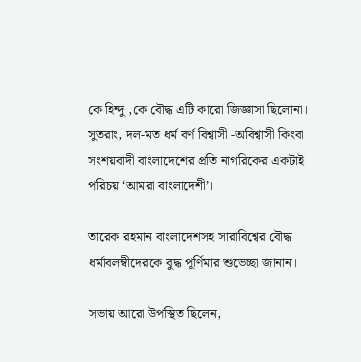কে হিন্দু ,কে বৌদ্ধ এটি কারো জিজ্ঞাসা ছিলোনা। সুতরাং, দল-মত ধর্ম বর্ণ বিশ্বাসী -অবিশ্বাসী কিংবা সংশয়বাদী বাংলাদেশের প্রতি নাগরিকের একটাই পরিচয় ‘আমরা বাংলাদেশী’।

তারেক রহমান বাংলাদেশসহ সারাবিশ্বের বৌদ্ধ ধর্মাবলম্বীদেরকে বুদ্ধ পূর্ণিমার শুভেচ্ছা জানান।

সভায় আরো উপস্থিত ছিলেন,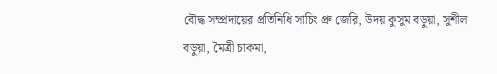বৌদ্ধ সম্প্রদায়ের প্রতিনিধি সাচিং প্রু জেরি, উদয় কুসুম বড়ুয়া, সুশীল বড়ুয়া, মৈত্রী চাকমা,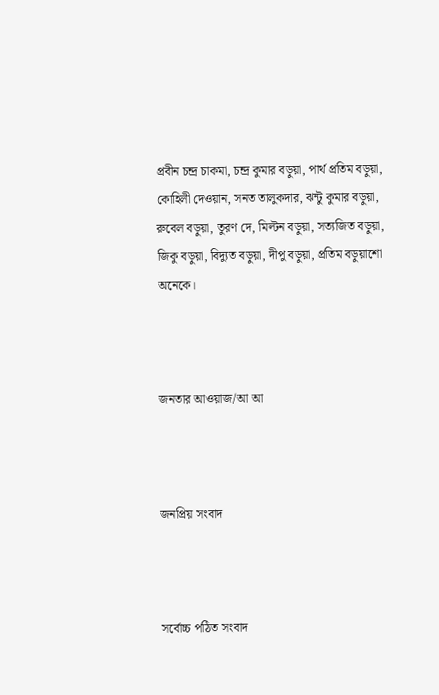প্রবীন চন্দ্র চাকমা, চন্দ্র কুমার বড়ুয়া, পার্থ প্রতিম বড়ুয়া, কোহিলী দেওয়ান, সনত তালুকদার, ঝন্টু কুমার বড়ুয়া, রুবেল বড়ুয়া, তুরণ দে, মিল্টন বড়ুয়া, সত্যজিত বড়ুয়া, জিকু বড়ুয়া, বিদ্যুত বড়ুয়া, দীপু বড়ুয়া, প্রতিম বড়ুয়াশো অনেকে।



জনতার আওয়াজ/আ আ



জনপ্রিয় সংবাদ



সর্বোচ্চ পঠিত সংবাদ